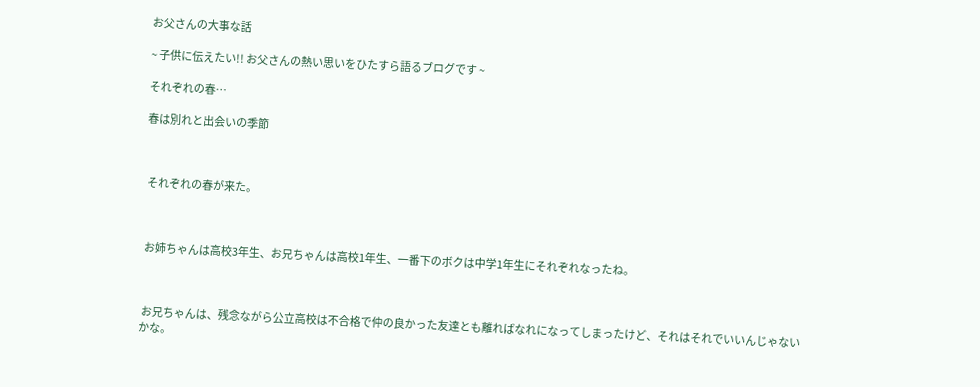お父さんの大事な話

~ 子供に伝えたい!! お父さんの熱い思いをひたすら語るブログです ~

それぞれの春…

春は別れと出会いの季節



 それぞれの春が来た。



 お姉ちゃんは高校3年生、お兄ちゃんは高校1年生、一番下のボクは中学1年生にそれぞれなったね。



 お兄ちゃんは、残念ながら公立高校は不合格で仲の良かった友達とも離ればなれになってしまったけど、それはそれでいいんじゃないかな。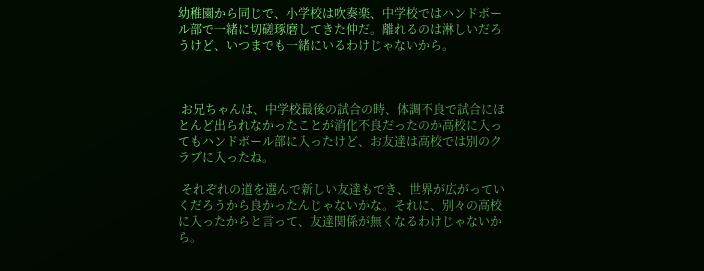幼稚園から同じで、小学校は吹奏楽、中学校ではハンドボール部で一緒に切磋琢磨してきた仲だ。離れるのは淋しいだろうけど、いつまでも一緒にいるわけじゃないから。



 お兄ちゃんは、中学校最後の試合の時、体調不良で試合にほとんど出られなかったことが消化不良だったのか高校に入ってもハンドボール部に入ったけど、お友達は高校では別のクラブに入ったね。

 それぞれの道を選んで新しい友達もでき、世界が広がっていくだろうから良かったんじゃないかな。それに、別々の高校に入ったからと言って、友達関係が無くなるわけじゃないから。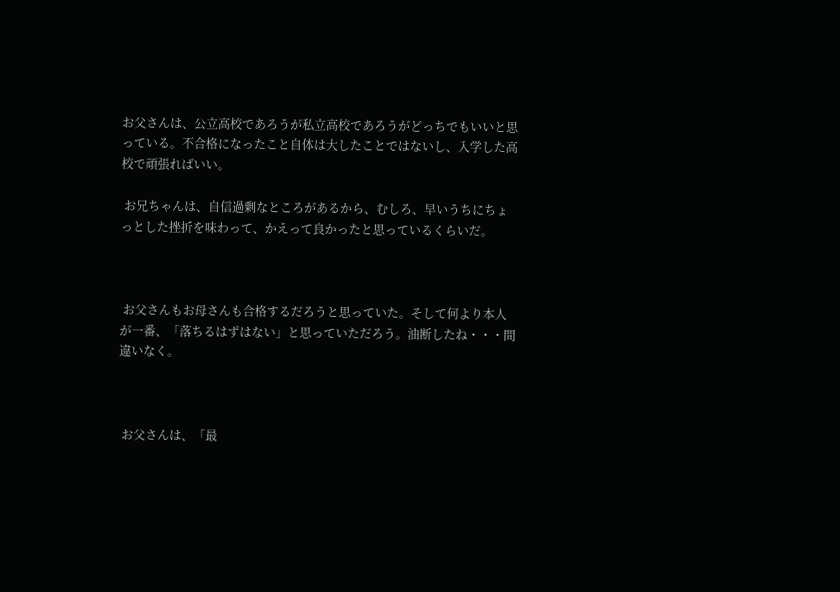お父さんは、公立高校であろうが私立高校であろうがどっちでもいいと思っている。不合格になったこと自体は大したことではないし、入学した高校で頑張ればいい。

 お兄ちゃんは、自信過剰なところがあるから、むしろ、早いうちにちょっとした挫折を味わって、かえって良かったと思っているくらいだ。



 お父さんもお母さんも合格するだろうと思っていた。そして何より本人が一番、「落ちるはずはない」と思っていただろう。油断したね・・・間違いなく。



 お父さんは、「最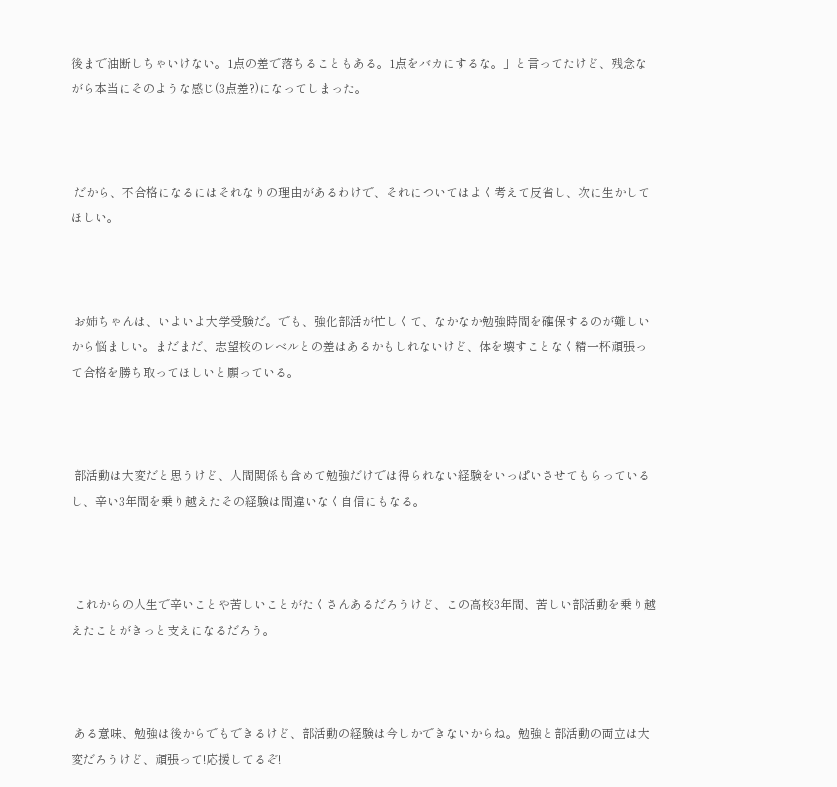後まで油断しちゃいけない。1点の差で落ちることもある。1点をバカにするな。」と言ってたけど、残念ながら本当にそのような感じ(3点差?)になってしまった。



 だから、不合格になるにはそれなりの理由があるわけで、それについてはよく考えて反省し、次に生かしてほしい。



 お姉ちゃんは、いよいよ大学受験だ。でも、強化部活が忙しくて、なかなか勉強時間を確保するのが難しいから悩ましい。まだまだ、志望校のレベルとの差はあるかもしれないけど、体を壊すことなく精一杯頑張って合格を勝ち取ってほしいと願っている。



 部活動は大変だと思うけど、人間関係も含めて勉強だけでは得られない経験をいっぱいさせてもらっているし、辛い3年間を乗り越えたその経験は間違いなく自信にもなる。



 これからの人生で辛いことや苦しいことがたくさんあるだろうけど、この高校3年間、苦しい部活動を乗り越えたことがきっと支えになるだろう。



 ある意味、勉強は後からでもできるけど、部活動の経験は今しかできないからね。勉強と部活動の両立は大変だろうけど、頑張って!応援してるぞ!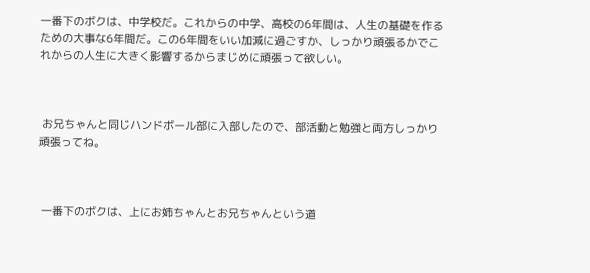一番下のボクは、中学校だ。これからの中学、高校の6年間は、人生の基礎を作るための大事な6年間だ。この6年間をいい加減に過ごすか、しっかり頑張るかでこれからの人生に大きく影響するからまじめに頑張って欲しい。



 お兄ちゃんと同じハンドボール部に入部したので、部活動と勉強と両方しっかり頑張ってね。



 一番下のボクは、上にお姉ちゃんとお兄ちゃんという道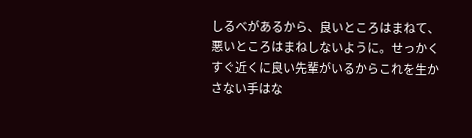しるべがあるから、良いところはまねて、悪いところはまねしないように。せっかくすぐ近くに良い先輩がいるからこれを生かさない手はな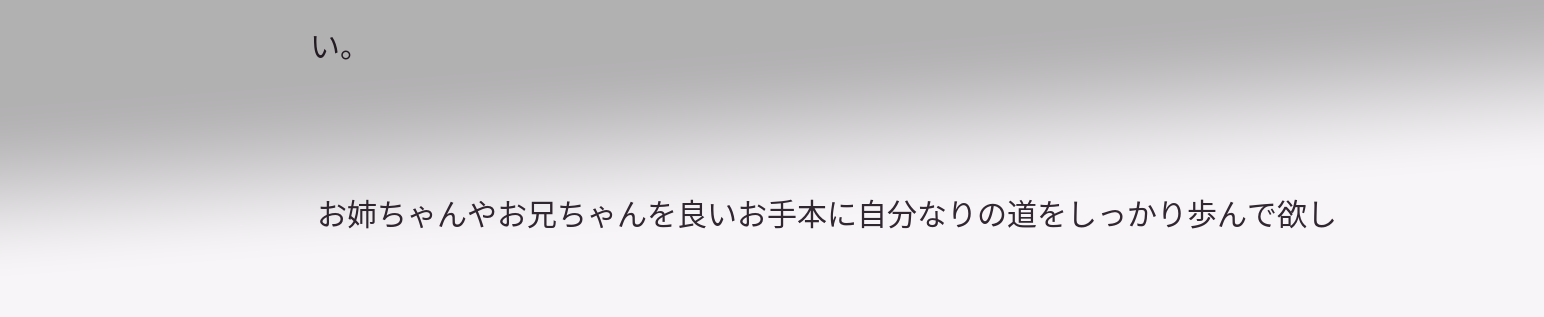い。



 お姉ちゃんやお兄ちゃんを良いお手本に自分なりの道をしっかり歩んで欲し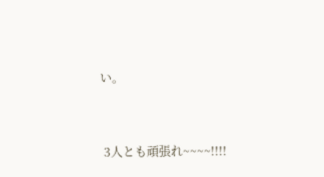い。



 3人とも頑張れ~~~~!!!!